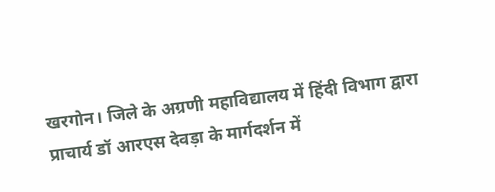खरगोन। जिले के अग्रणी महाविद्यालय में हिंदी विभाग द्वारा प्राचार्य डॉ आरएस देवड़ा के मार्गदर्शन में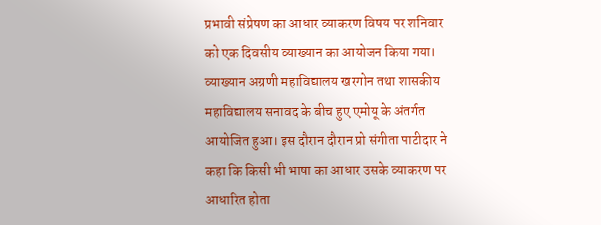प्रभावी संप्रेषण का आधार व्याकरण विषय पर शनिवार को एक दिवसीय व्याख्यान का आयोजन किया गया। व्याख्यान अग्रणी महाविद्यालय खरगोन तथा शासकीय महाविद्यालय सनावद के बीच हुए एमोयू के अंतर्गत आयोजित हुआ। इस दौरान दौरान प्रो संगीता पाटीदार ने कहा कि किसी भी भाषा का आधार उसके व्याकरण पर आधारित होता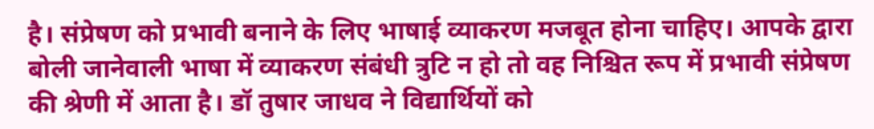है। संप्रेषण को प्रभावी बनाने के लिए भाषाई व्याकरण मजबूत होना चाहिए। आपके द्वारा बोली जानेवाली भाषा में व्याकरण संबंधी त्रुटि न हो तो वह निश्चित रूप में प्रभावी संप्रेषण की श्रेणी में आता है। डॉ तुषार जाधव ने विद्यार्थियों को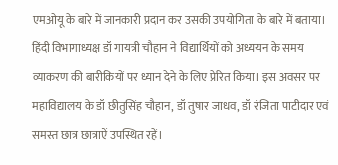एमओयू के बारे में जानकारी प्रदान कर उसकी उपयोगिता के बारे में बताया। हिंदी विभागाध्यक्ष डॉ गायत्री चौहान ने विद्यार्थियों को अध्ययन के समय व्याकरण की बारीकियों पर ध्यान देने के लिए प्रेरित किया। इस अवसर पर महाविद्यालय के डॉ छीतुसिंह चौहान, डॉ तुषार जाधव, डॉ रंजिता पाटीदार एवं समस्त छात्र छात्राऐं उपस्थित रहें।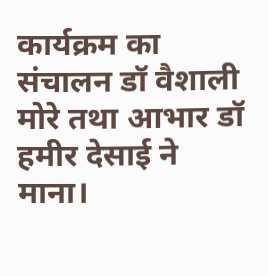कार्यक्रम का संचालन डॉ वैशाली मोरे तथा आभार डॉ हमीर देसाई ने माना।